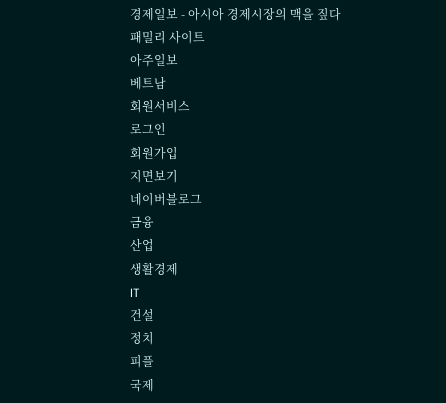경제일보 - 아시아 경제시장의 맥을 짚다
패밀리 사이트
아주일보
베트남
회원서비스
로그인
회원가입
지면보기
네이버블로그
금융
산업
생활경제
IT
건설
정치
피플
국제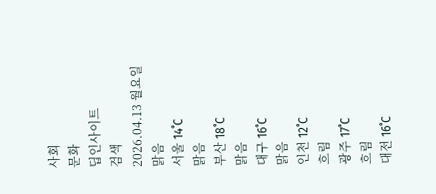사회
문화
딥인사이트
검색
2026.04.13 월요일
맑음
서울 14˚C
맑음
부산 18˚C
맑음
대구 16˚C
맑음
인천 12˚C
흐림
광주 17˚C
흐림
대전 16˚C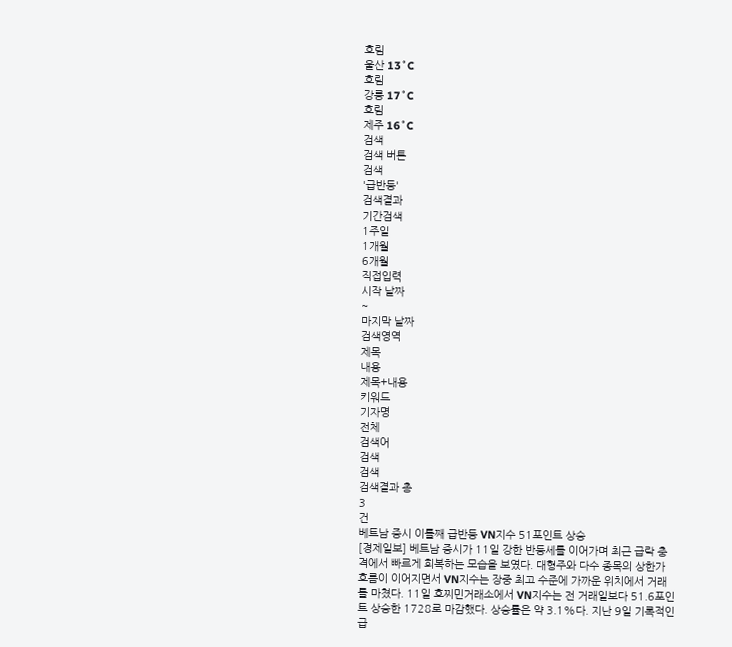흐림
울산 13˚C
흐림
강릉 17˚C
흐림
제주 16˚C
검색
검색 버튼
검색
'급반등'
검색결과
기간검색
1주일
1개월
6개월
직접입력
시작 날짜
~
마지막 날짜
검색영역
제목
내용
제목+내용
키워드
기자명
전체
검색어
검색
검색
검색결과 총
3
건
베트남 증시 이틀째 급반등 VN지수 51포인트 상승
[경제일보] 베트남 증시가 11일 강한 반등세를 이어가며 최근 급락 충격에서 빠르게 회복하는 모습을 보였다. 대형주와 다수 종목의 상한가 흐름이 이어지면서 VN지수는 장중 최고 수준에 가까운 위치에서 거래를 마쳤다. 11일 호찌민거래소에서 VN지수는 전 거래일보다 51.6포인트 상승한 1728로 마감했다. 상승률은 약 3.1%다. 지난 9일 기록적인 급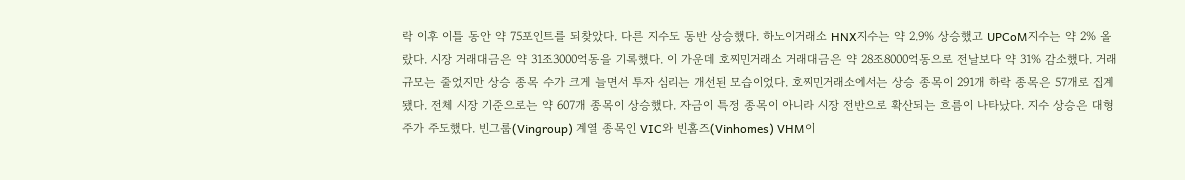락 이후 이틀 동안 약 75포인트를 되찾았다. 다른 지수도 동반 상승했다. 하노이거래소 HNX지수는 약 2.9% 상승했고 UPCoM지수는 약 2% 올랐다. 시장 거래대금은 약 31조3000억동을 기록했다. 이 가운데 호찌민거래소 거래대금은 약 28조8000억동으로 전날보다 약 31% 감소했다. 거래 규모는 줄었지만 상승 종목 수가 크게 늘면서 투자 심리는 개선된 모습이었다. 호찌민거래소에서는 상승 종목이 291개 하락 종목은 57개로 집계됐다. 전체 시장 기준으로는 약 607개 종목이 상승했다. 자금이 특정 종목이 아니라 시장 전반으로 확산되는 흐름이 나타났다. 지수 상승은 대형주가 주도했다. 빈그룹(Vingroup) 계열 종목인 VIC와 빈홈즈(Vinhomes) VHM이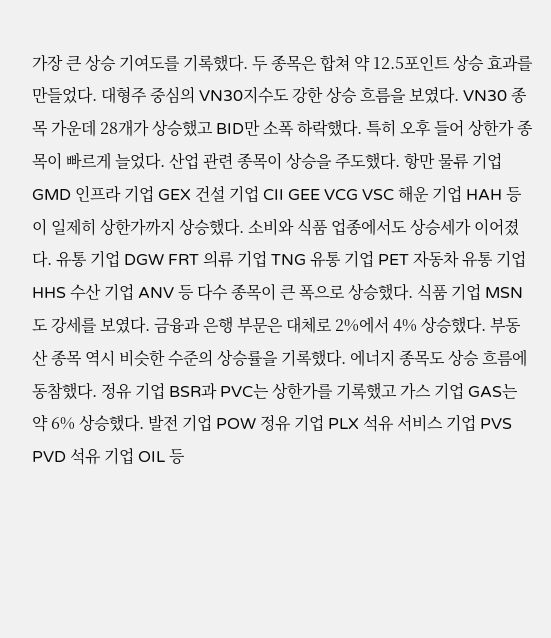가장 큰 상승 기여도를 기록했다. 두 종목은 합쳐 약 12.5포인트 상승 효과를 만들었다. 대형주 중심의 VN30지수도 강한 상승 흐름을 보였다. VN30 종목 가운데 28개가 상승했고 BID만 소폭 하락했다. 특히 오후 들어 상한가 종목이 빠르게 늘었다. 산업 관련 종목이 상승을 주도했다. 항만 물류 기업 GMD 인프라 기업 GEX 건설 기업 CII GEE VCG VSC 해운 기업 HAH 등이 일제히 상한가까지 상승했다. 소비와 식품 업종에서도 상승세가 이어졌다. 유통 기업 DGW FRT 의류 기업 TNG 유통 기업 PET 자동차 유통 기업 HHS 수산 기업 ANV 등 다수 종목이 큰 폭으로 상승했다. 식품 기업 MSN도 강세를 보였다. 금융과 은행 부문은 대체로 2%에서 4% 상승했다. 부동산 종목 역시 비슷한 수준의 상승률을 기록했다. 에너지 종목도 상승 흐름에 동참했다. 정유 기업 BSR과 PVC는 상한가를 기록했고 가스 기업 GAS는 약 6% 상승했다. 발전 기업 POW 정유 기업 PLX 석유 서비스 기업 PVS PVD 석유 기업 OIL 등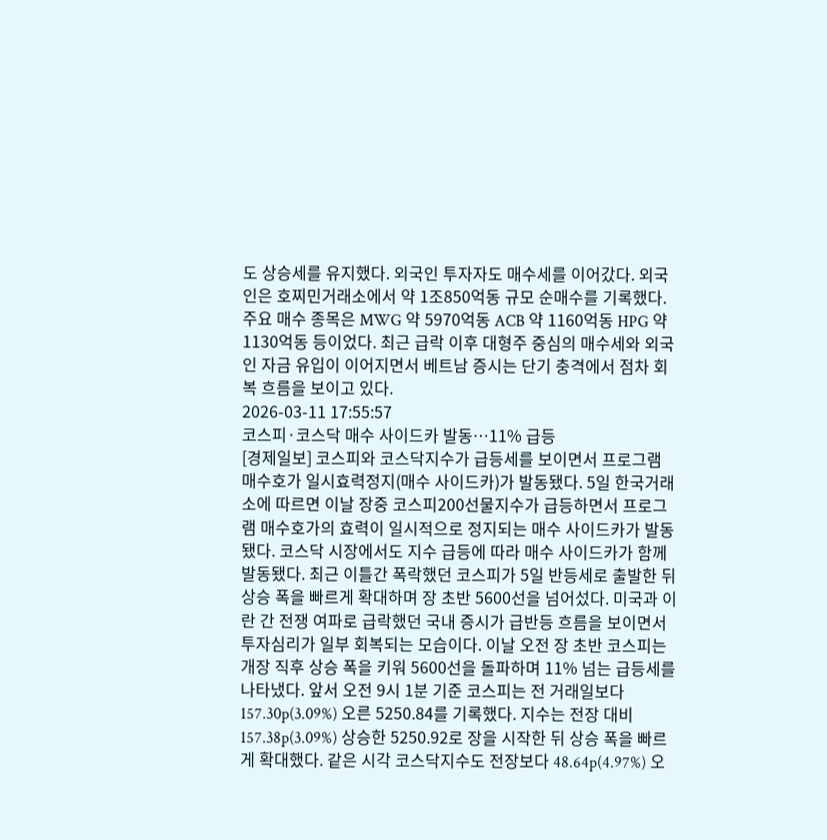도 상승세를 유지했다. 외국인 투자자도 매수세를 이어갔다. 외국인은 호찌민거래소에서 약 1조850억동 규모 순매수를 기록했다. 주요 매수 종목은 MWG 약 5970억동 ACB 약 1160억동 HPG 약 1130억동 등이었다. 최근 급락 이후 대형주 중심의 매수세와 외국인 자금 유입이 이어지면서 베트남 증시는 단기 충격에서 점차 회복 흐름을 보이고 있다.
2026-03-11 17:55:57
코스피·코스닥 매수 사이드카 발동…11% 급등
[경제일보] 코스피와 코스닥지수가 급등세를 보이면서 프로그램 매수호가 일시효력정지(매수 사이드카)가 발동됐다. 5일 한국거래소에 따르면 이날 장중 코스피200선물지수가 급등하면서 프로그램 매수호가의 효력이 일시적으로 정지되는 매수 사이드카가 발동됐다. 코스닥 시장에서도 지수 급등에 따라 매수 사이드카가 함께 발동됐다. 최근 이틀간 폭락했던 코스피가 5일 반등세로 출발한 뒤 상승 폭을 빠르게 확대하며 장 초반 5600선을 넘어섰다. 미국과 이란 간 전쟁 여파로 급락했던 국내 증시가 급반등 흐름을 보이면서 투자심리가 일부 회복되는 모습이다. 이날 오전 장 초반 코스피는 개장 직후 상승 폭을 키워 5600선을 돌파하며 11% 넘는 급등세를 나타냈다. 앞서 오전 9시 1분 기준 코스피는 전 거래일보다 157.30p(3.09%) 오른 5250.84를 기록했다. 지수는 전장 대비 157.38p(3.09%) 상승한 5250.92로 장을 시작한 뒤 상승 폭을 빠르게 확대했다. 같은 시각 코스닥지수도 전장보다 48.64p(4.97%) 오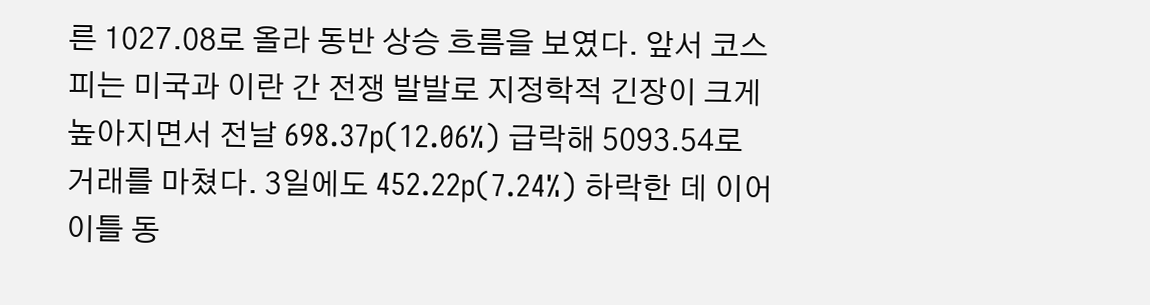른 1027.08로 올라 동반 상승 흐름을 보였다. 앞서 코스피는 미국과 이란 간 전쟁 발발로 지정학적 긴장이 크게 높아지면서 전날 698.37p(12.06%) 급락해 5093.54로 거래를 마쳤다. 3일에도 452.22p(7.24%) 하락한 데 이어 이틀 동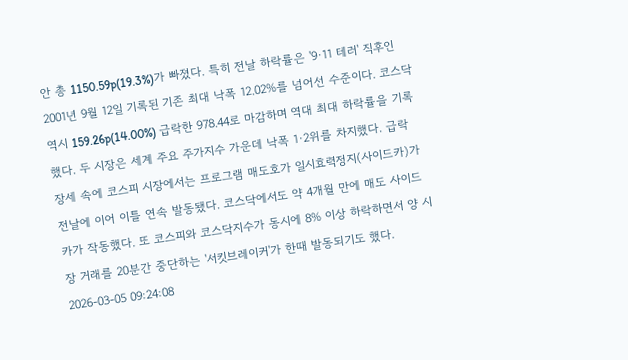안 총 1150.59p(19.3%)가 빠졌다. 특히 전날 하락률은 '9·11 테러' 직후인 2001년 9월 12일 기록된 기존 최대 낙폭 12.02%를 넘어선 수준이다. 코스닥 역시 159.26p(14.00%) 급락한 978.44로 마감하며 역대 최대 하락률을 기록했다. 두 시장은 세계 주요 주가지수 가운데 낙폭 1·2위를 차지했다. 급락 장세 속에 코스피 시장에서는 프로그램 매도호가 일시효력정지(사이드카)가 전날에 이어 이틀 연속 발동됐다. 코스닥에서도 약 4개월 만에 매도 사이드카가 작동했다. 또 코스피와 코스닥지수가 동시에 8% 이상 하락하면서 양 시장 거래를 20분간 중단하는 '서킷브레이커'가 한때 발동되기도 했다.
2026-03-05 09:24:08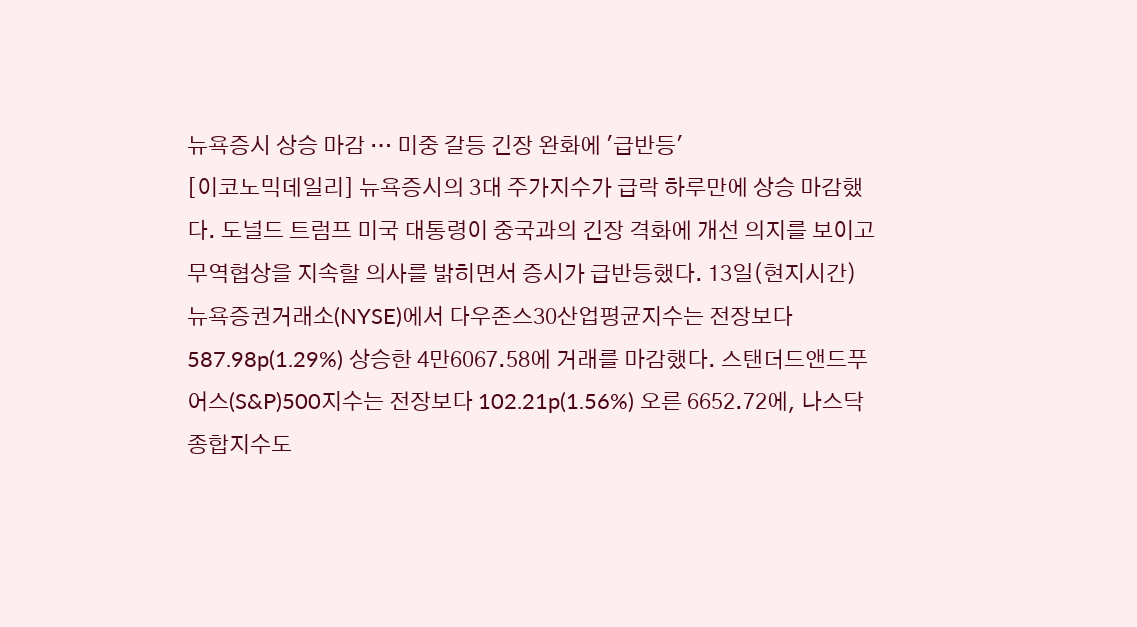뉴욕증시 상승 마감 … 미중 갈등 긴장 완화에 '급반등'
[이코노믹데일리] 뉴욕증시의 3대 주가지수가 급락 하루만에 상승 마감했다. 도널드 트럼프 미국 대통령이 중국과의 긴장 격화에 개선 의지를 보이고 무역협상을 지속할 의사를 밝히면서 증시가 급반등했다. 13일(현지시간) 뉴욕증권거래소(NYSE)에서 다우존스30산업평균지수는 전장보다 587.98p(1.29%) 상승한 4만6067.58에 거래를 마감했다. 스탠더드앤드푸어스(S&P)500지수는 전장보다 102.21p(1.56%) 오른 6652.72에, 나스닥종합지수도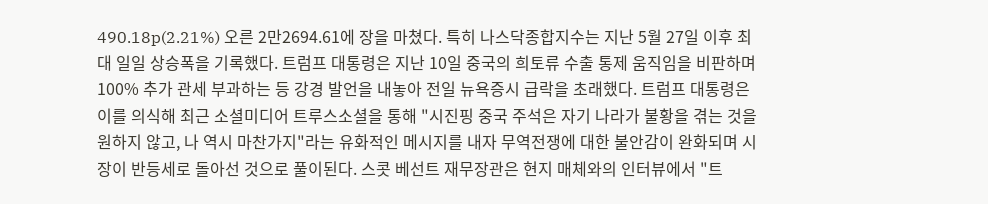490.18p(2.21%) 오른 2만2694.61에 장을 마쳤다. 특히 나스닥종합지수는 지난 5월 27일 이후 최대 일일 상승폭을 기록했다. 트럼프 대통령은 지난 10일 중국의 희토류 수출 통제 움직임을 비판하며 100% 추가 관세 부과하는 등 강경 발언을 내놓아 전일 뉴욕증시 급락을 초래했다. 트럼프 대통령은 이를 의식해 최근 소셜미디어 트루스소셜을 통해 "시진핑 중국 주석은 자기 나라가 불황을 겪는 것을 원하지 않고, 나 역시 마찬가지"라는 유화적인 메시지를 내자 무역전쟁에 대한 불안감이 완화되며 시장이 반등세로 돌아선 것으로 풀이된다. 스콧 베선트 재무장관은 현지 매체와의 인터뷰에서 "트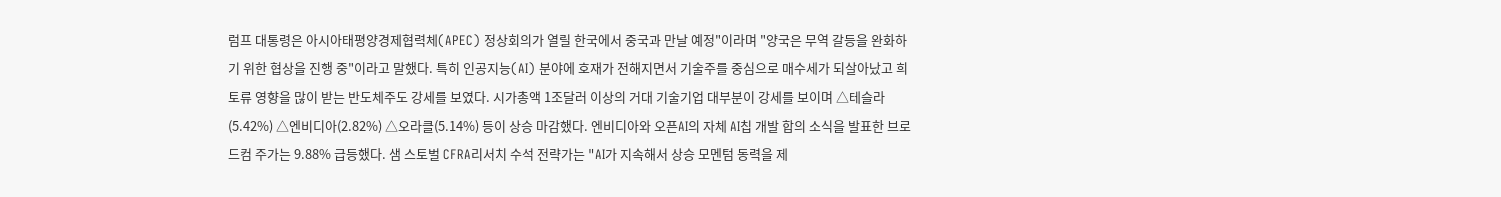럼프 대통령은 아시아태평양경제협력체(APEC) 정상회의가 열릴 한국에서 중국과 만날 예정"이라며 "양국은 무역 갈등을 완화하기 위한 협상을 진행 중"이라고 말했다. 특히 인공지능(AI) 분야에 호재가 전해지면서 기술주를 중심으로 매수세가 되살아났고 희토류 영향을 많이 받는 반도체주도 강세를 보였다. 시가총액 1조달러 이상의 거대 기술기업 대부분이 강세를 보이며 △테슬라(5.42%) △엔비디아(2.82%) △오라클(5.14%) 등이 상승 마감했다. 엔비디아와 오픈AI의 자체 AI칩 개발 합의 소식을 발표한 브로드컴 주가는 9.88% 급등했다. 샘 스토벌 CFRA리서치 수석 전략가는 "AI가 지속해서 상승 모멘텀 동력을 제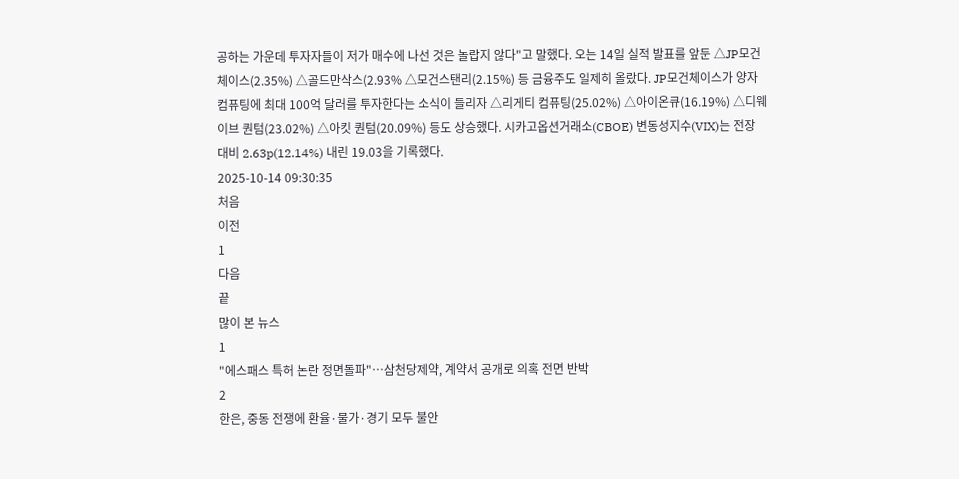공하는 가운데 투자자들이 저가 매수에 나선 것은 놀랍지 않다"고 말했다. 오는 14일 실적 발표를 앞둔 △JP모건체이스(2.35%) △골드만삭스(2.93% △모건스탠리(2.15%) 등 금융주도 일제히 올랐다. JP모건체이스가 양자컴퓨팅에 최대 100억 달러를 투자한다는 소식이 들리자 △리게티 컴퓨팅(25.02%) △아이온큐(16.19%) △디웨이브 퀀텀(23.02%) △아킷 퀀텀(20.09%) 등도 상승했다. 시카고옵션거래소(CBOE) 변동성지수(VIX)는 전장 대비 2.63p(12.14%) 내린 19.03을 기록했다.
2025-10-14 09:30:35
처음
이전
1
다음
끝
많이 본 뉴스
1
"에스패스 특허 논란 정면돌파"…삼천당제약, 계약서 공개로 의혹 전면 반박
2
한은, 중동 전쟁에 환율·물가·경기 모두 불안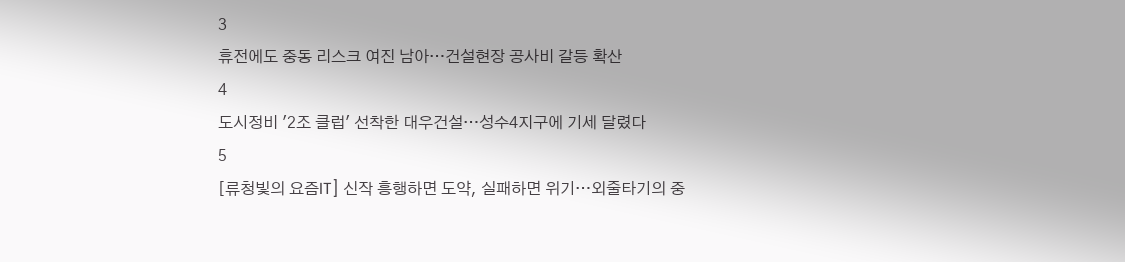3
휴전에도 중동 리스크 여진 남아…건설현장 공사비 갈등 확산
4
도시정비 '2조 클럽' 선착한 대우건설…성수4지구에 기세 달렸다
5
[류청빛의 요즘IT] 신작 흥행하면 도약, 실패하면 위기…외줄타기의 중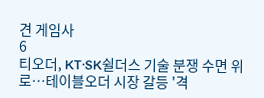견 게임사
6
티오더, KT·SK쉴더스 기술 분쟁 수면 위로…테이블오더 시장 갈등 '격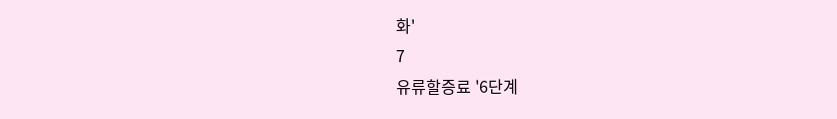화'
7
유류할증료 '6단계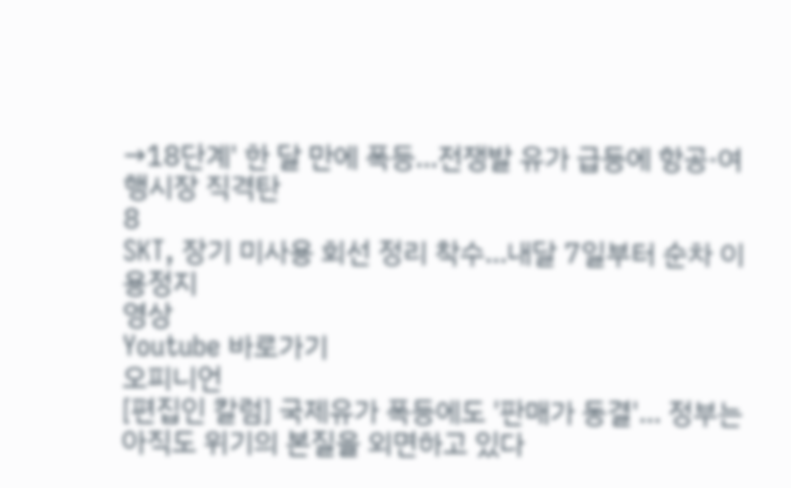→18단계' 한 달 만에 폭등…전쟁발 유가 급등에 항공·여행시장 직격탄
8
SKT, 장기 미사용 회선 정리 착수…내달 7일부터 순차 이용정지
영상
Youtube 바로가기
오피니언
[편집인 칼럼] 국제유가 폭등에도 '판매가 동결'… 정부는 아직도 위기의 본질을 외면하고 있다